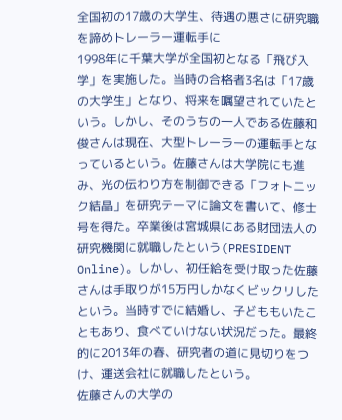全国初の17歳の大学生、待遇の悪さに研究職を諦めトレーラー運転手に
1998年に千葉大学が全国初となる「飛び入学」を実施した。当時の合格者3名は「17歳の大学生」となり、将来を嘱望されていたという。しかし、そのうちの一人である佐藤和俊さんは現在、大型トレーラーの運転手となっているという。佐藤さんは大学院にも進み、光の伝わり方を制御できる「フォトニック結晶」を研究テーマに論文を書いて、修士号を得た。卒業後は宮城県にある財団法人の研究機関に就職したという(PRESIDENT Online)。しかし、初任給を受け取った佐藤さんは手取りが15万円しかなくビックリしたという。当時すでに結婚し、子どももいたこともあり、食べていけない状況だった。最終的に2013年の春、研究者の道に見切りをつけ、運送会社に就職したという。
佐藤さんの大学の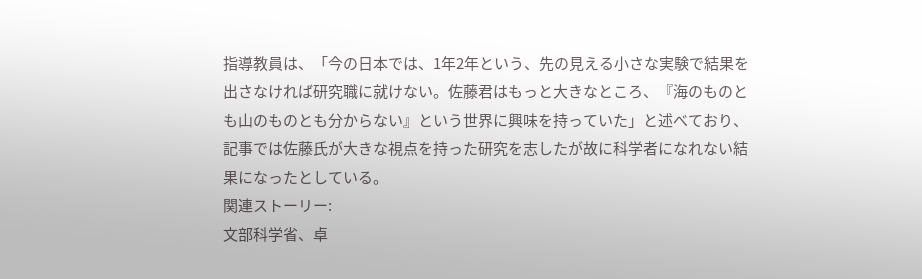指導教員は、「今の日本では、1年2年という、先の見える小さな実験で結果を出さなければ研究職に就けない。佐藤君はもっと大きなところ、『海のものとも山のものとも分からない』という世界に興味を持っていた」と述べており、記事では佐藤氏が大きな視点を持った研究を志したが故に科学者になれない結果になったとしている。
関連ストーリー:
文部科学省、卓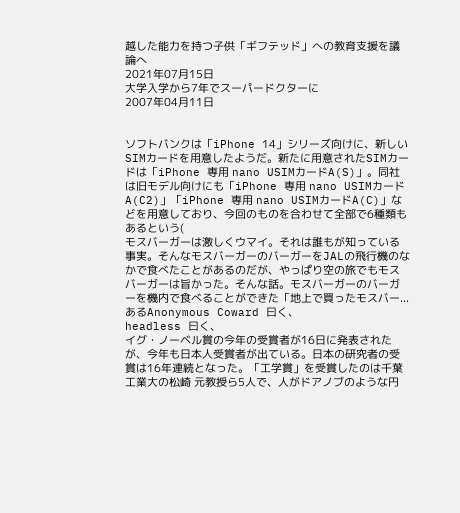越した能力を持つ子供「ギフテッド」への教育支援を議論へ
2021年07月15日
大学入学から7年でスーパードクターに
2007年04月11日


ソフトバンクは「iPhone 14」シリーズ向けに、新しいSIMカードを用意したようだ。新たに用意されたSIMカードは「iPhone 専用 nano USIMカードA(S)」。同社は旧モデル向けにも「iPhone 専用 nano USIMカードA(C2)」「iPhone 専用 nano USIMカードA(C)」などを用意しており、今回のものを合わせて全部で6種類もあるという(
モスバーガーは激しくウマイ。それは誰もが知っている事実。そんなモスバーガーのバーガーをJALの飛行機のなかで食べたことがあるのだが、やっぱり空の旅でもモスバーガーは旨かった。そんな話。モスバーガーのバーガーを機内で食べることができた「地上で買ったモスバー...
あるAnonymous Coward 曰く、
headless 曰く、
イグ・ノーベル賞の今年の受賞者が16日に発表されたが、今年も日本人受賞者が出ている。日本の研究者の受賞は16年連続となった。「工学賞」を受賞したのは千葉工業大の松崎 元教授ら5人で、人がドアノブのような円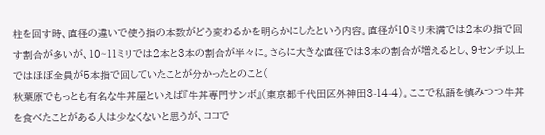柱を回す時、直径の違いで使う指の本数がどう変わるかを明らかにしたという内容。直径が10ミリ未満では2本の指で回す割合が多いが、10~11ミリでは2本と3本の割合が半々に。さらに大きな直径では3本の割合が増えるとし、9センチ以上ではほぼ全員が5本指で回していたことが分かったとのこと(
秋葉原でもっとも有名な牛丼屋といえば『牛丼専門サンボ』(東京都千代田区外神田3-14-4)。ここで私語を慎みつつ牛丼を食べたことがある人は少なくないと思うが、ココで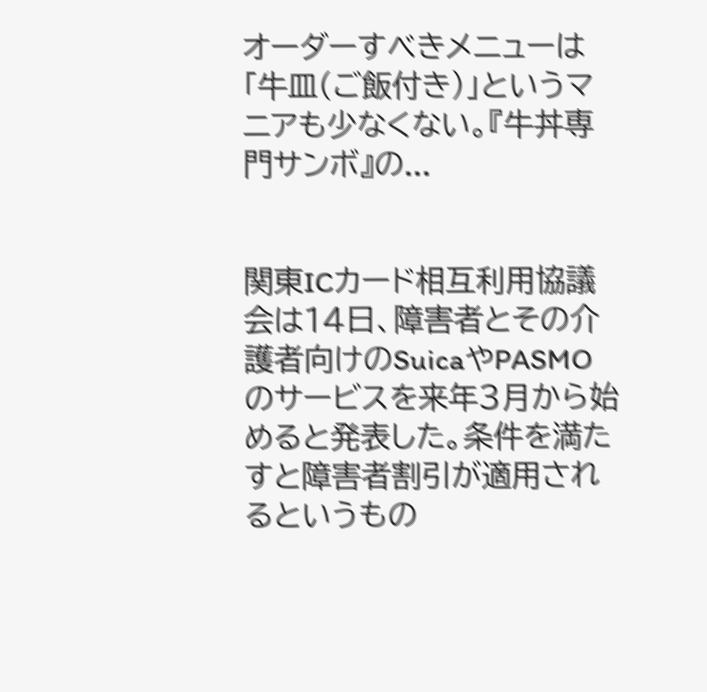オーダーすべきメニューは「牛皿(ご飯付き)」というマニアも少なくない。『牛丼専門サンボ』の...


関東ICカード相互利用協議会は14日、障害者とその介護者向けのSuicaやPASMOのサービスを来年3月から始めると発表した。条件を満たすと障害者割引が適用されるというもの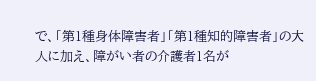で、「第1種身体障害者」「第1種知的障害者」の大人に加え、障がい者の介護者1名が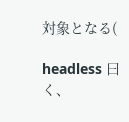対象となる(

headless 曰く、